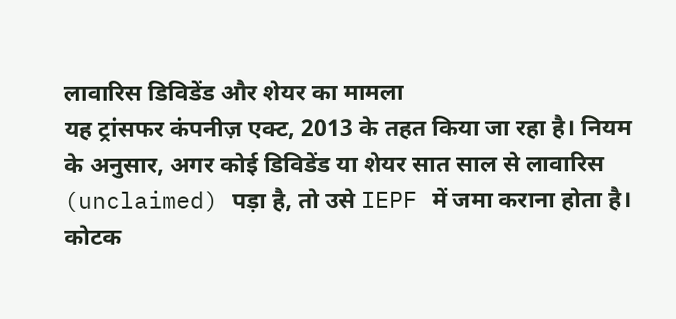लावारिस डिविडेंड और शेयर का मामला
यह ट्रांसफर कंपनीज़ एक्ट, 2013 के तहत किया जा रहा है। नियम के अनुसार, अगर कोई डिविडेंड या शेयर सात साल से लावारिस (unclaimed) पड़ा है, तो उसे IEPF में जमा कराना होता है। कोटक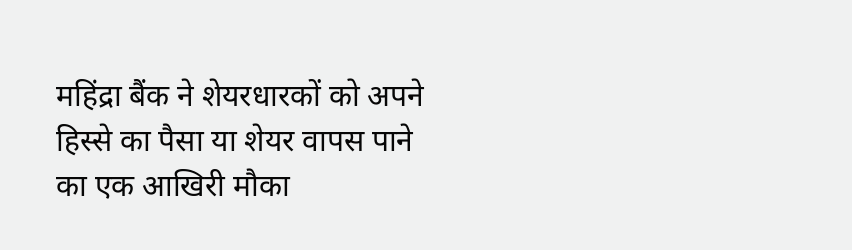महिंद्रा बैंक ने शेयरधारकों को अपने हिस्से का पैसा या शेयर वापस पाने का एक आखिरी मौका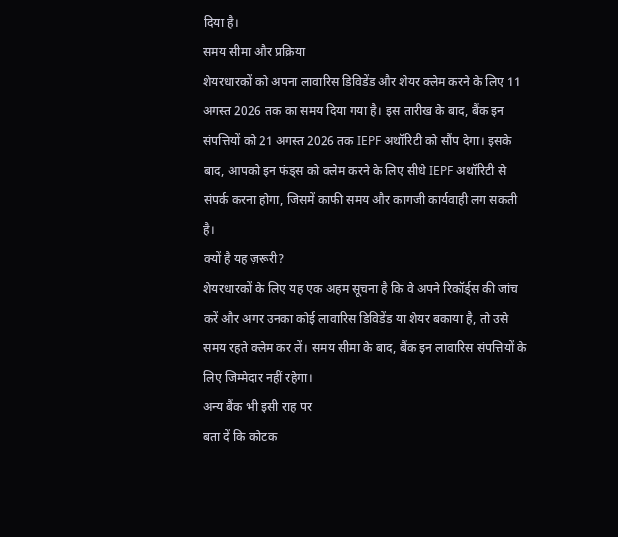दिया है।
समय सीमा और प्रक्रिया
शेयरधारकों को अपना लावारिस डिविडेंड और शेयर क्लेम करने के लिए 11 अगस्त 2026 तक का समय दिया गया है। इस तारीख के बाद, बैंक इन संपत्तियों को 21 अगस्त 2026 तक IEPF अथॉरिटी को सौंप देगा। इसके बाद, आपको इन फंड्स को क्लेम करने के लिए सीधे IEPF अथॉरिटी से संपर्क करना होगा, जिसमें काफी समय और कागजी कार्यवाही लग सकती है।
क्यों है यह ज़रूरी?
शेयरधारकों के लिए यह एक अहम सूचना है कि वे अपने रिकॉर्ड्स की जांच करें और अगर उनका कोई लावारिस डिविडेंड या शेयर बकाया है, तो उसे समय रहते क्लेम कर लें। समय सीमा के बाद, बैंक इन लावारिस संपत्तियों के लिए जिम्मेदार नहीं रहेगा।
अन्य बैंक भी इसी राह पर
बता दें कि कोटक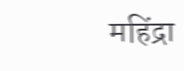महिंद्रा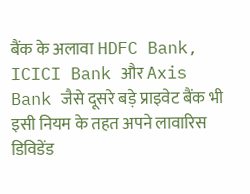बैंक के अलावा HDFC Bank, ICICI Bank और Axis Bank जैसे दूसरे बड़े प्राइवेट बैंक भी इसी नियम के तहत अपने लावारिस डिविडेंड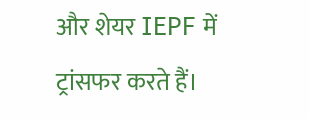और शेयर IEPF में ट्रांसफर करते हैं।